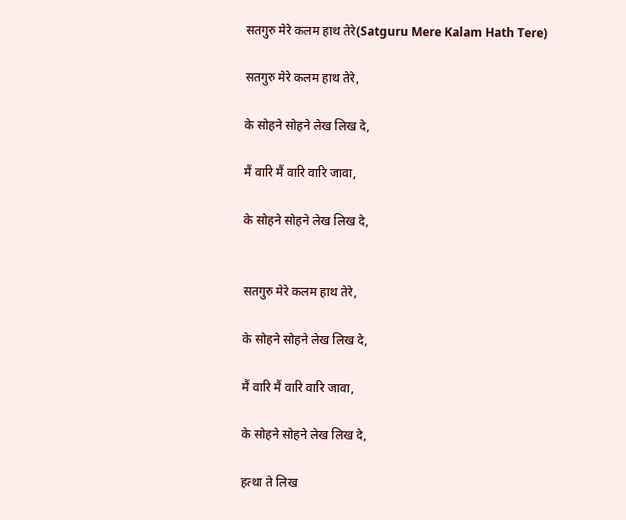सतगुरु मेरे कलम हाथ तेरे(Satguru Mere Kalam Hath Tere)

सतगुरु मेरे कलम हाथ तेरे,

के सोहने सोहने लेख लिख दे,

मैं वारि मैं वारि वारि जावा,

के सोहने सोहने लेख लिख दे,


सतगुरु मेरे कलम हाथ तेरे,

के सोहने सोहने लेख लिख दे,

मैं वारि मैं वारि वारि जावा,

के सोहने सोहने लेख लिख दे,

हत्था ते लिख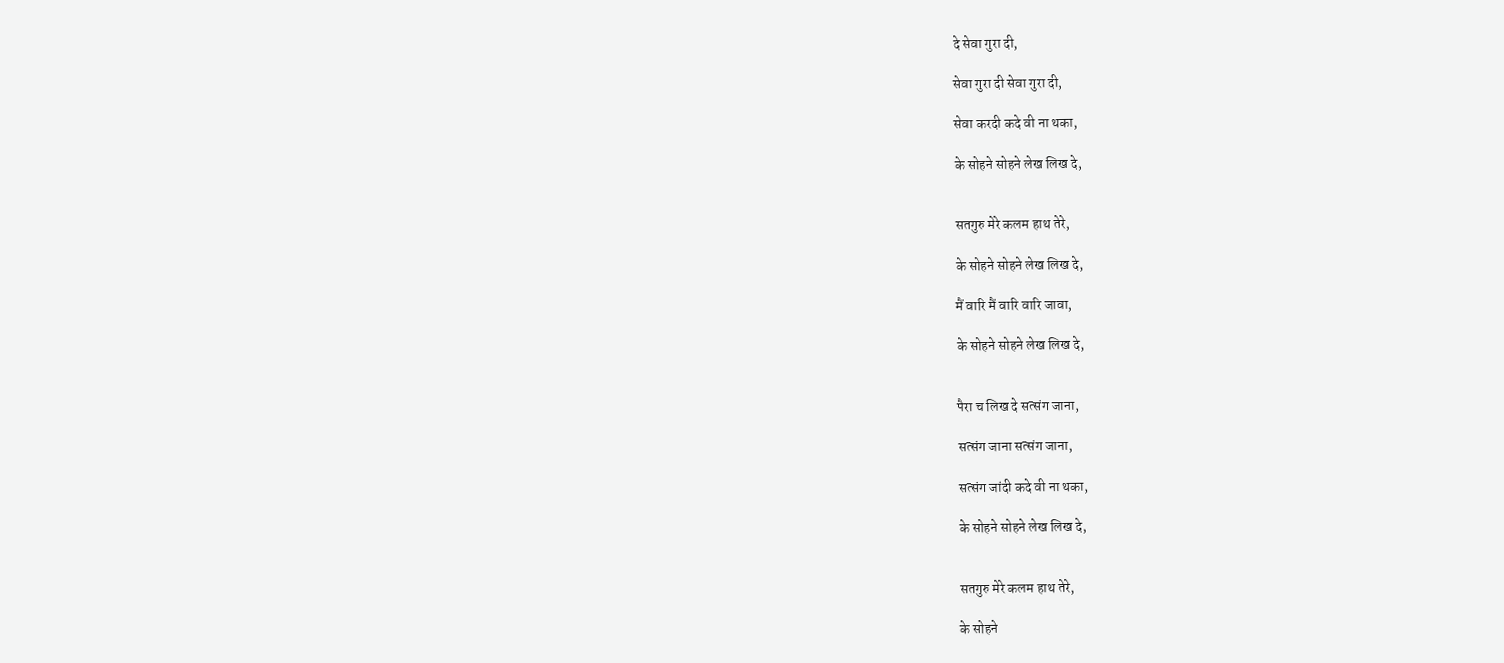दे सेवा गुरा दी,

सेवा गुरा दी सेवा गुरा दी,

सेवा करदी कदे वी ना थका,

के सोहने सोहने लेख लिख दे,


सतगुरु मेरे कलम हाथ तेरे,

के सोहने सोहने लेख लिख दे,

मैं वारि मैं वारि वारि जावा,

के सोहने सोहने लेख लिख दे,


पैरा च लिख दे सत्संग जाना,

सत्संग जाना सत्संग जाना,

सत्संग जांदी कदे वी ना थका,

के सोहने सोहने लेख लिख दे,


सतगुरु मेरे कलम हाथ तेरे,

के सोहने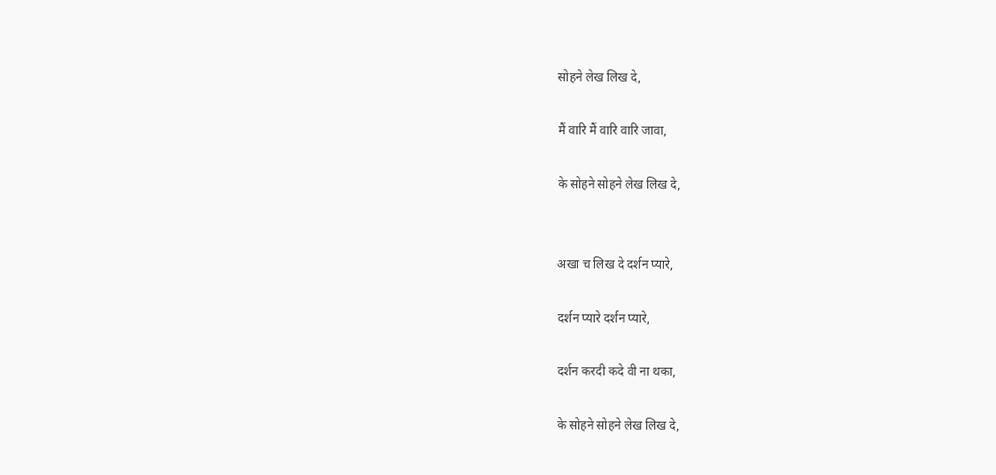सोहने लेख लिख दे,

मैं वारि मैं वारि वारि जावा,

के सोहने सोहने लेख लिख दे,


अखा च लिख दे दर्शन प्यारे,

दर्शन प्यारे दर्शन प्यारे,

दर्शन करदी कदे वी ना थका,

के सोहने सोहने लेख लिख दे,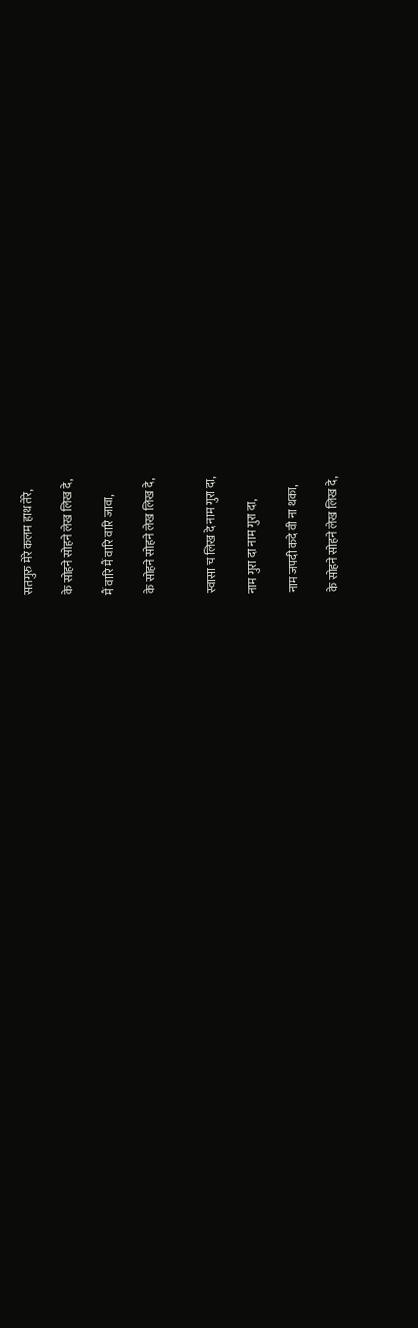सतगुरु मेरे कलम हाथ तेरे,

के सोहने सोहने लेख लिख दे,

मैं वारि मैं वारि वारि जावा,

के सोहने सोहने लेख लिख दे,


स्वासा च लिख दे नाम गुरा दा,

नाम गुरा दा नाम गुरा दा,

नाम जपदी कदे वी ना थका,

के सोहने सोहने लेख लिख दे,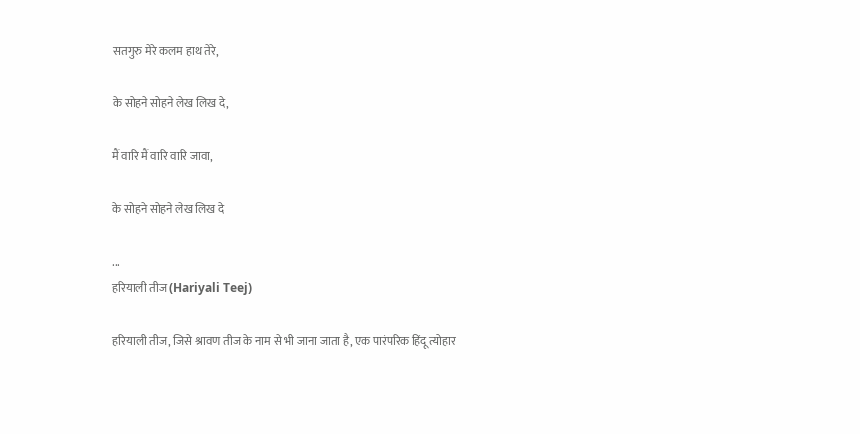सतगुरु मेरे कलम हाथ तेरे,

के सोहने सोहने लेख लिख दे,

मैं वारि मैं वारि वारि जावा,

के सोहने सोहने लेख लिख दे

...
हरियाली तीज (Hariyali Teej)

हरियाली तीज, जिसे श्रावण तीज के नाम से भी जाना जाता है, एक पारंपरिक हिंदू त्योहार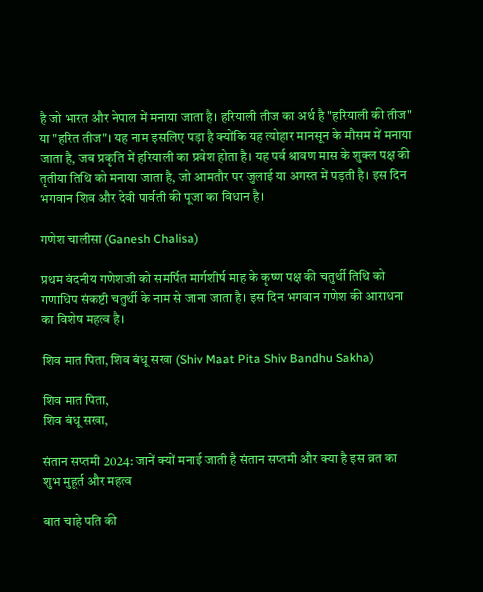है जो भारत और नेपाल में मनाया जाता है। हरियाली तीज का अर्थ है "हरियाली की तीज" या "हरित तीज"। यह नाम इसलिए पड़ा है क्योंकि यह त्योहार मानसून के मौसम में मनाया जाता है, जब प्रकृति में हरियाली का प्रवेश होता है। यह पर्व श्रावण मास के शुक्ल पक्ष की तृतीया तिथि को मनाया जाता है, जो आमतौर पर जुलाई या अगस्त में पड़ती है। इस दिन भगवान शिव और देवी पार्वती की पूजा का विधान है।

गणेश चालीसा (Ganesh Chalisa)

प्रथम वंदनीय गणेशजी को समर्पित मार्गशीर्ष माह के कृष्ण पक्ष की चतुर्थी तिथि को गणाधिप संकष्टी चतुर्थी के नाम से जाना जाता है। इस दिन भगवान गणेश की आराधना का विशेष महत्व है।

शिव मात पिता, शिव बंधू सखा (Shiv Maat Pita Shiv Bandhu Sakha)

शिव मात पिता,
शिव बंधू सखा,

संतान सप्तमी 2024: जानें क्यों मनाई जाती है संतान सप्तमी और क्या है इस व्रत का शुभ मुहूर्त और महत्व

बात चाहे पति की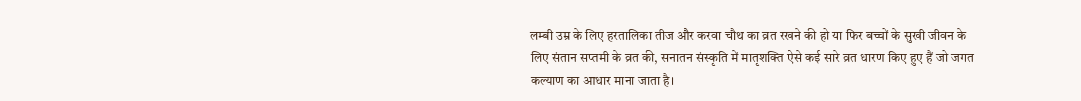लम्बी उम्र के लिए हरतालिका तीज और करवा चौथ का व्रत रखने की हो या फिर बच्चों के सुखी जीवन के लिए संतान सप्तमी के व्रत की, सनातन संस्कृति में मातृशक्ति ऐसे कई सारे व्रत धारण किए हुए हैं जो जगत कल्याण का आधार माना जाता है।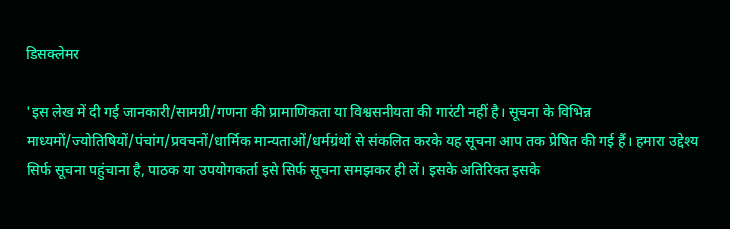डिसक्लेमर

'इस लेख में दी गई जानकारी/सामग्री/गणना की प्रामाणिकता या विश्वसनीयता की गारंटी नहीं है। सूचना के विभिन्न माध्यमों/ज्योतिषियों/पंचांग/प्रवचनों/धार्मिक मान्यताओं/धर्मग्रंथों से संकलित करके यह सूचना आप तक प्रेषित की गई हैं। हमारा उद्देश्य सिर्फ सूचना पहुंचाना है, पाठक या उपयोगकर्ता इसे सिर्फ सूचना समझकर ही लें। इसके अतिरिक्त इसके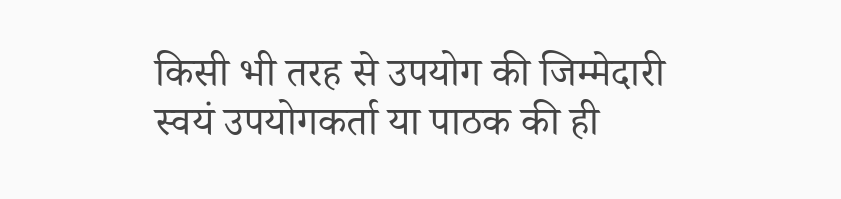किसी भी तरह से उपयोग की जिम्मेदारी स्वयं उपयोगकर्ता या पाठक की ही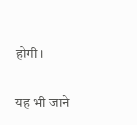होगी।

यह भी जाने